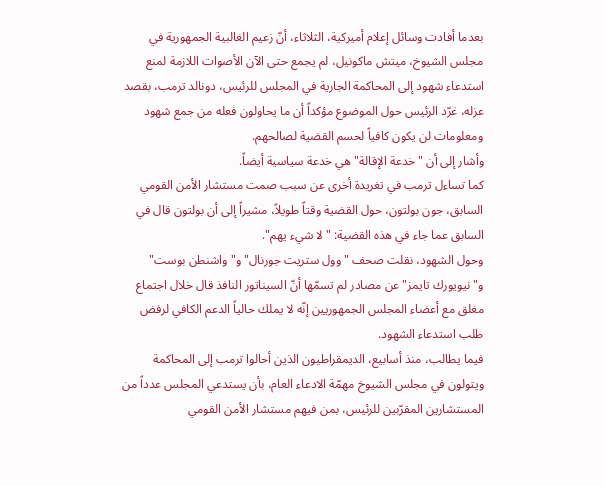بعدما أفادت وسائل إعلام أميركية، الثلاثاء، أنّ زعيم الغالبية الجمهورية في مجلس الشيوخ، ميتش ماكونيل، لم يجمع حتى الآن الأصوات اللازمة لمنع استدعاء شهود إلى المحاكمة الجارية في المجلس للرئيس، دونالد ترمب، بقصد عزله، غرّد الرئيس حول الموضوع مؤكداً أن ما يحاولون فعله من جمع شهود ومعلومات لن يكون كافياً لحسم القضية لصالحهم.
وأشار إلى أن "خدعة الإقالة" هي خدعة سياسية أيضاً.
كما تساءل ترمب في تغريدة أخرى عن سبب صمت مستشار الأمن القومي السابق، جون بولتون، حول القضية وقتاً طويلاً، مشيراً إلى أن بولتون قال في السابق عما جاء في هذه القضية: "لا شيء يهم".
وحول الشهود، نقلت صحف "وول ستريت جورنال" و"واشنطن بوست" و"نيويورك تايمز" عن مصادر لم تسمّها أنّ السيناتور النافذ قال خلال اجتماع مغلق مع أعضاء المجلس الجمهوريين إنّه لا يملك حالياً الدعم الكافي لرفض طلب استدعاء الشهود.
فيما يطالب، منذ أسابيع، الديمقراطيون الذين أحالوا ترمب إلى المحاكمة ويتولون في مجلس الشيوخ مهمّة الادعاء العام، بأن يستدعي المجلس عدداً من المستشارين المقرّبين للرئيس، بمن فيهم مستشار الأمن القومي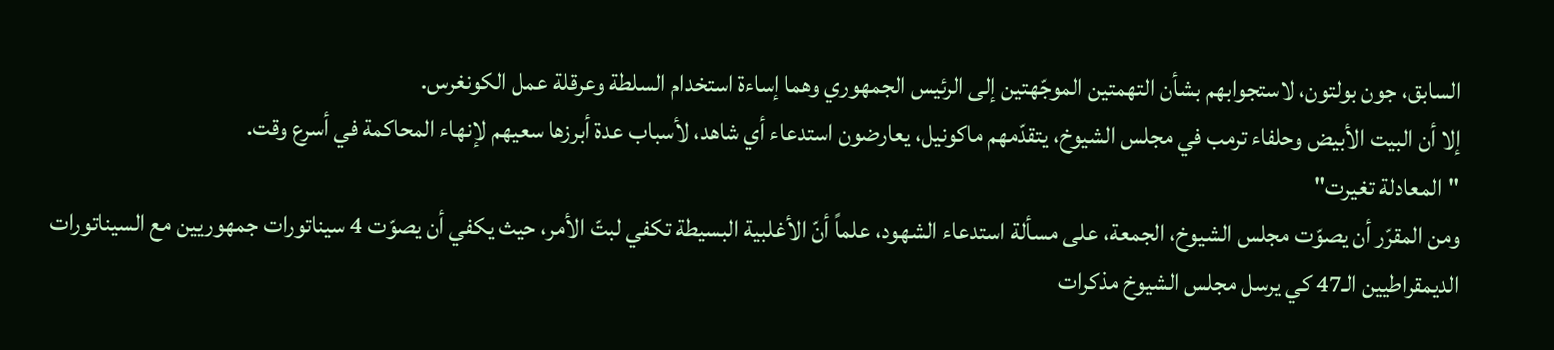السابق، جون بولتون، لاستجوابهم بشأن التهمتين الموجّهتين إلى الرئيس الجمهوري وهما إساءة استخدام السلطة وعرقلة عمل الكونغرس.
إلا أن البيت الأبيض وحلفاء ترمب في مجلس الشيوخ، يتقدّمهم ماكونيل، يعارضون استدعاء أي شاهد، لأسباب عدة أبرزها سعيهم لإنهاء المحاكمة في أسرع وقت.
"المعادلة تغيرت"
ومن المقرّر أن يصوّت مجلس الشيوخ، الجمعة، على مسألة استدعاء الشهود، علماً أنّ الأغلبية البسيطة تكفي لبتّ الأمر، حيث يكفي أن يصوّت 4 سيناتورات جمهوريين مع السيناتورات الديمقراطيين الـ47 كي يرسل مجلس الشيوخ مذكرات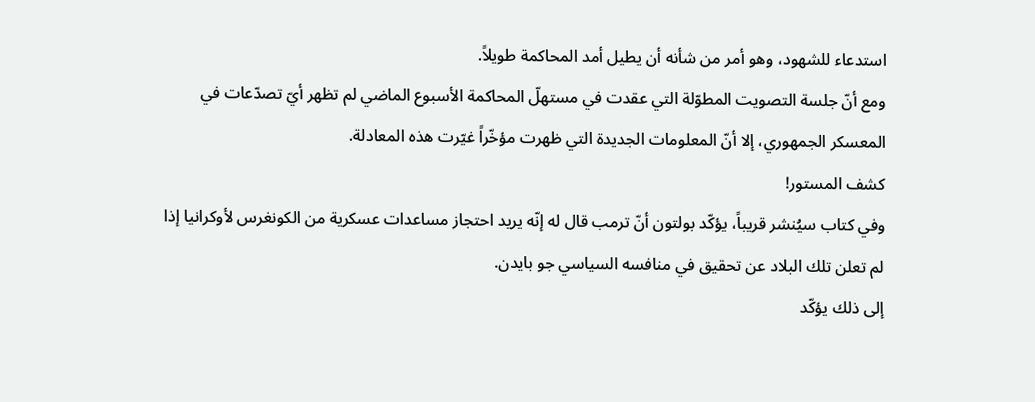استدعاء للشهود، وهو أمر من شأنه أن يطيل أمد المحاكمة طويلاً.
ومع أنّ جلسة التصويت المطوّلة التي عقدت في مستهلّ المحاكمة الأسبوع الماضي لم تظهر أيّ تصدّعات في المعسكر الجمهوري، إلا أنّ المعلومات الجديدة التي ظهرت مؤخّراً غيّرت هذه المعادلة.
كشف المستور!
وفي كتاب سيُنشر قريباً، يؤكّد بولتون أنّ ترمب قال له إنّه يريد احتجاز مساعدات عسكرية من الكونغرس لأوكرانيا إذا لم تعلن تلك البلاد عن تحقيق في منافسه السياسي جو بايدن.
إلى ذلك يؤكّد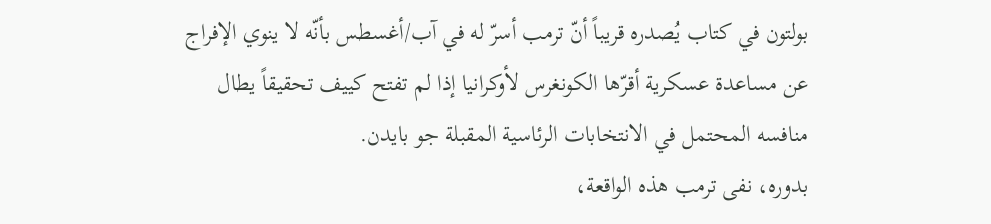بولتون في كتاب يُصدره قريباً أنّ ترمب أسرّ له في آب/أغسطس بأنّه لا ينوي الإفراج عن مساعدة عسكرية أقرّها الكونغرس لأوكرانيا إذا لم تفتح كييف تحقيقاً يطال منافسه المحتمل في الانتخابات الرئاسية المقبلة جو بايدن.
بدوره، نفى ترمب هذه الواقعة،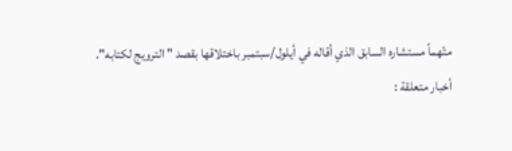متّهماً مستشاره السابق الذي أقاله في أيلول/سبتمبر باختلاقها بقصد "الترويج لكتابه".
أخبار متعلقة :